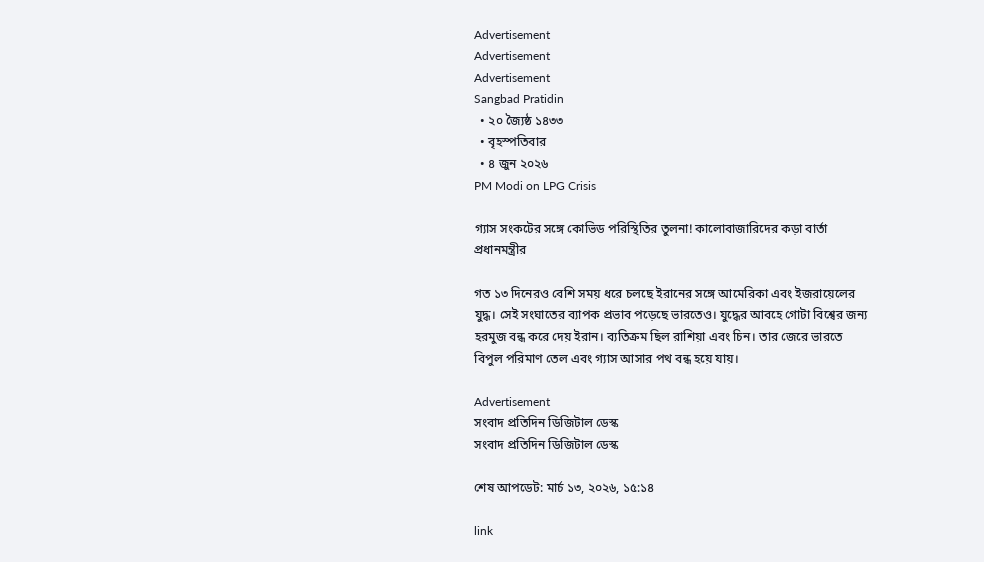Advertisement
Advertisement
Advertisement
Sangbad Pratidin
  • ২০ জ্যৈষ্ঠ ১৪৩৩
  • বৃহস্পতিবার
  • ৪ জুন ২০২৬
PM Modi on LPG Crisis

গ্যাস সংকটের সঙ্গে কোভিড পরিস্থিতির তুলনা! কালোবাজারিদের কড়া বার্তা প্রধানমন্ত্রীর

গত ১৩ দিনেরও বেশি সময় ধরে চলছে ইরানের সঙ্গে আমেরিকা এবং ইজরায়েলের যুদ্ধ। সেই সংঘাতের ব্যাপক প্রভাব পড়েছে ভারতেও। যুদ্ধের আবহে গোটা বিশ্বের জন্য হরমুজ বন্ধ করে দেয় ইরান। ব্যতিক্রম ছিল রাশিয়া এবং চিন। তার জেরে ভারতে বিপুল পরিমাণ তেল এবং গ্যাস আসার পথ বন্ধ হয়ে যায়।

Advertisement
সংবাদ প্রতিদিন ডিজিটাল ডেস্ক
সংবাদ প্রতিদিন ডিজিটাল ডেস্ক

শেষ আপডেট: মার্চ ১৩, ২০২৬, ১৫:১৪

link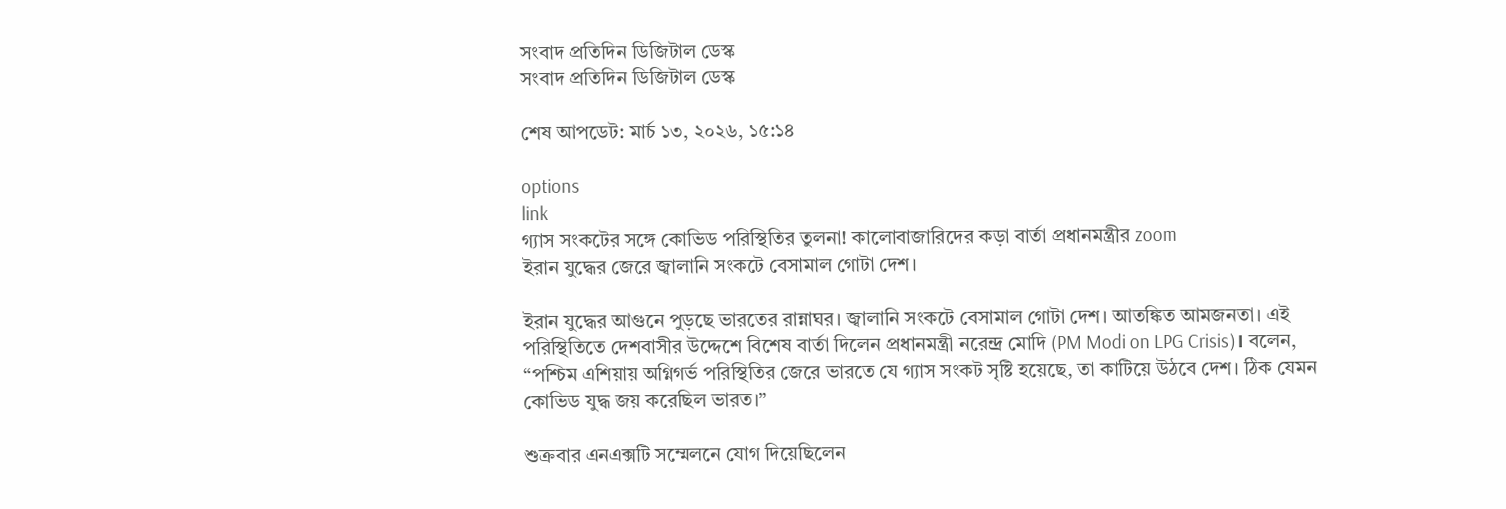সংবাদ প্রতিদিন ডিজিটাল ডেস্ক
সংবাদ প্রতিদিন ডিজিটাল ডেস্ক

শেষ আপডেট: মার্চ ১৩, ২০২৬, ১৫:১৪

options
link
গ্যাস সংকটের সঙ্গে কোভিড পরিস্থিতির তুলনা! কালোবাজারিদের কড়া বার্তা প্রধানমন্ত্রীর zoom
ইরান যুদ্ধের জেরে জ্বালানি সংকটে বেসামাল গোটা দেশ।

ইরান যুদ্ধের আগুনে পুড়ছে ভারতের রান্নাঘর। জ্বালানি সংকটে বেসামাল গোটা দেশ। আতঙ্কিত আমজনতা। এই পরিস্থিতিতে দেশবাসীর উদ্দেশে বিশেষ বার্তা দিলেন প্রধানমন্ত্রী নরেন্দ্র মোদি (PM Modi on LPG Crisis)। বলেন, “পশ্চিম এশিয়ায় অগ্নিগর্ভ পরিস্থিতির জেরে ভারতে যে গ্যাস সংকট সৃষ্টি হয়েছে, তা কাটিয়ে উঠবে দেশ। ঠিক যেমন কোভিড যুদ্ধ জয় করেছিল ভারত।”

শুক্রবার এনএক্সটি সম্মেলনে যোগ দিয়েছিলেন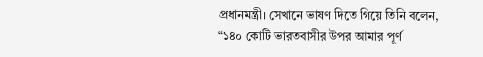প্রধানমন্ত্রী। সেখানে ভাষণ দিতে গিয়ে তিনি বলেন, “১৪০ কোটি ভারতবাসীর উপর আমার পূর্ণ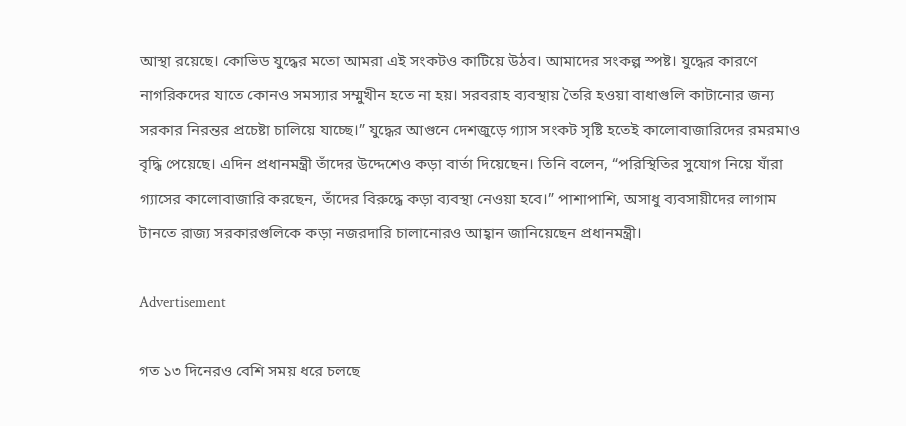আস্থা রয়েছে। কোভিড যুদ্ধের মতো আমরা এই সংকটও কাটিয়ে উঠব। আমাদের সংকল্প স্পষ্ট। যুদ্ধের কারণে  নাগরিকদের যাতে কোনও সমস্যার সম্মুখীন হতে না হয়। সরবরাহ ব্যবস্থায় তৈরি হওয়া বাধাগুলি কাটানোর জন্য সরকার নিরন্তর প্রচেষ্টা চালিয়ে যাচ্ছে।” যুদ্ধের আগুনে দেশজুড়ে গ্যাস সংকট সৃষ্টি হতেই কালোবাজারিদের রমরমাও বৃদ্ধি পেয়েছে। এদিন প্রধানমন্ত্রী তাঁদের উদ্দেশেও কড়া বার্তা দিয়েছেন। তিনি বলেন, “পরিস্থিতির সুযোগ নিয়ে যাঁরা গ্যাসের কালোবাজারি করছেন, তাঁদের বিরুদ্ধে কড়া ব্যবস্থা নেওয়া হবে।” পাশাপাশি, অসাধু ব্যবসায়ীদের লাগাম টানতে রাজ্য সরকারগুলিকে কড়া নজরদারি চালানোরও আহ্বান জানিয়েছেন প্রধানমন্ত্রী।

Advertisement

গত ১৩ দিনেরও বেশি সময় ধরে চলছে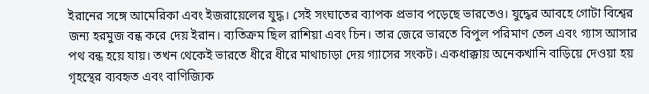ইরানের সঙ্গে আমেরিকা এবং ইজরায়েলের যুদ্ধ। সেই সংঘাতের ব্যাপক প্রভাব পড়েছে ভারতেও। যুদ্ধের আবহে গোটা বিশ্বের জন্য হরমুজ বন্ধ করে দেয় ইরান। ব্যতিক্রম ছিল রাশিয়া এবং চিন। তার জেরে ভারতে বিপুল পরিমাণ তেল এবং গ্যাস আসার পথ বন্ধ হয়ে যায়। তখন থেকেই ভারতে ধীরে ধীরে মাথাচাড়া দেয় গ্যাসের সংকট। একধাক্কায় অনেকখানি বাড়িয়ে দেওয়া হয় গৃহস্থের ব্যবহৃত এবং বাণিজ্যিক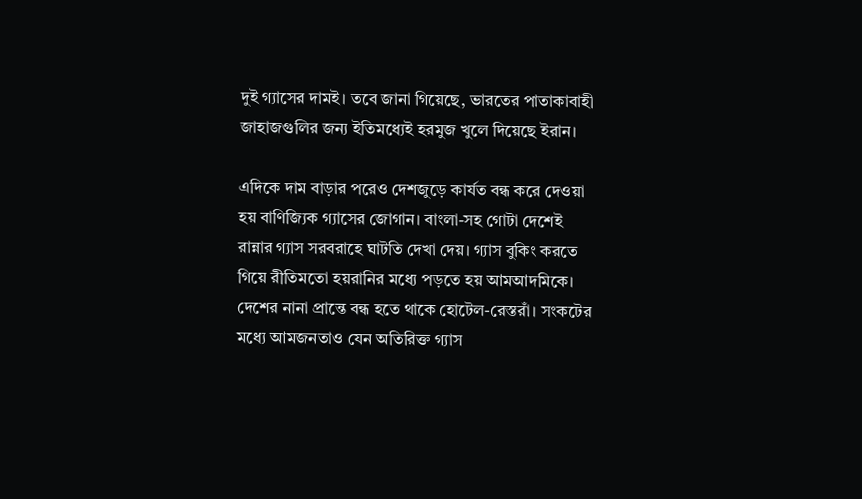দুই গ্যাসের দামই। তবে জানা গিয়েছে, ভারতের পাতাকাবাহী জাহাজগুলির জন্য ইতিমধ্যেই হরমুজ খুলে দিয়েছে ইরান।

এদিকে দাম বাড়ার পরেও দেশজুড়ে কার্যত বন্ধ করে দেওয়া হয় বাণিজ্যিক গ্যাসের জোগান। বাংলা-সহ গোটা দেশেই রান্নার গ্যাস সরবরাহে ঘাটতি দেখা দেয়। গ্যাস বুকিং করতে গিয়ে রীতিমতো হয়রানির মধ্যে পড়তে হয় আমআদমিকে। দেশের নানা প্রান্তে বন্ধ হতে থাকে হোটেল-রেস্তরাঁ। সংকটের মধ্যে আমজনতাও যেন অতিরিক্ত গ্যাস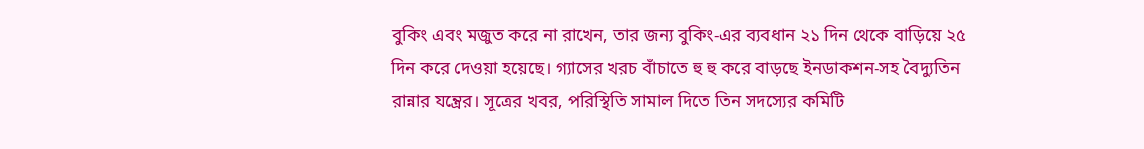বুকিং এবং মজুত করে না রাখেন, তার জন্য বুকিং-এর ব্যবধান ২১ দিন থেকে বাড়িয়ে ২৫ দিন করে দেওয়া হয়েছে। গ্যাসের খরচ বাঁচাতে হু হু করে বাড়ছে ইনডাকশন-সহ বৈদ্যুতিন রান্নার যন্ত্রের। সূত্রের খবর, পরিস্থিতি সামাল দিতে তিন সদস্যের কমিটি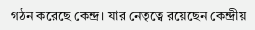গঠন করেছে কেন্দ্র। যার নেতৃত্বে রয়েছেন কেন্দ্রীয়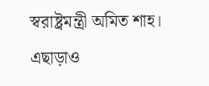স্বরাষ্ট্রমন্ত্রী অমিত শাহ। এছাড়াও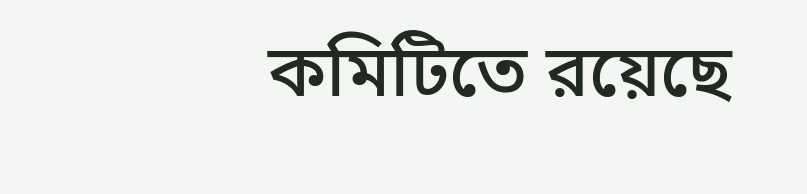কমিটিতে রয়েছে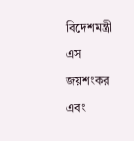বিদেশমন্ত্রী এস জয়শংকর এবং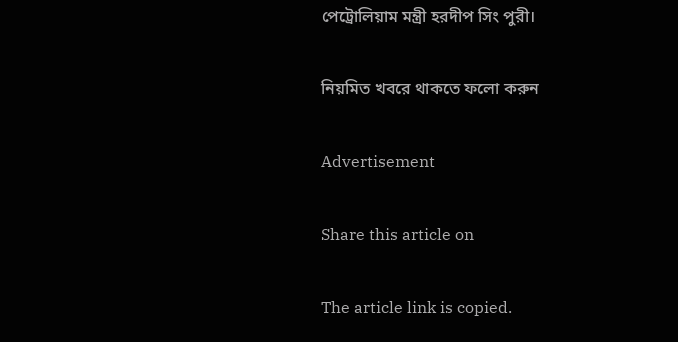পেট্রোলিয়াম মন্ত্রী হরদীপ সিং পুরী।

নিয়মিত খবরে থাকতে ফলো করুন

Advertisement

Share this article on

The article link is copied.